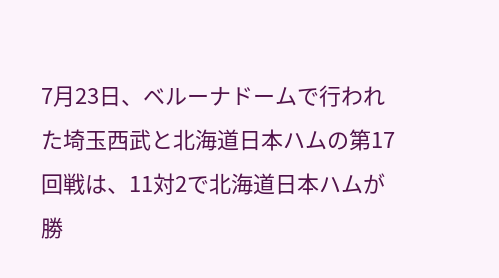7月23日、ベルーナドームで行われた埼玉西武と北海道日本ハムの第17回戦は、11対2で北海道日本ハムが勝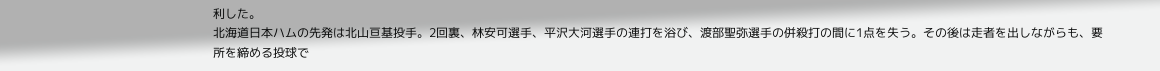利した。
北海道日本ハムの先発は北山亘基投手。2回裏、林安可選手、平沢大河選手の連打を浴び、渡部聖弥選手の併殺打の間に1点を失う。その後は走者を出しながらも、要所を締める投球で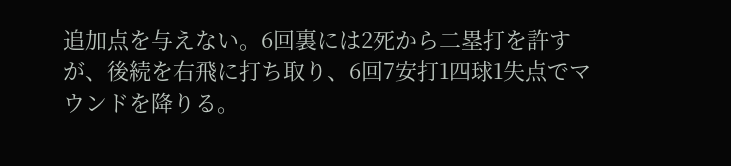追加点を与えない。6回裏には2死から二塁打を許すが、後続を右飛に打ち取り、6回7安打1四球1失点でマウンドを降りる。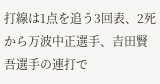打線は1点を追う3回表、2死から万波中正選手、吉田賢吾選手の連打で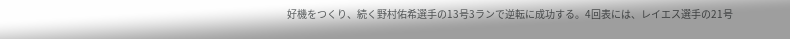好機をつくり、続く野村佑希選手の13号3ランで逆転に成功する。4回表には、レイエス選手の21号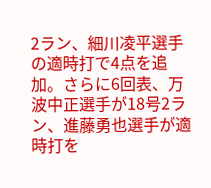2ラン、細川凌平選手の適時打で4点を追加。さらに6回表、万波中正選手が18号2ラン、進藤勇也選手が適時打を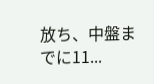放ち、中盤までに11...